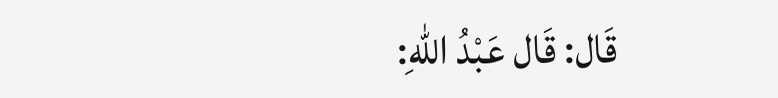قَال: قَال عَبْدُ اللهِ: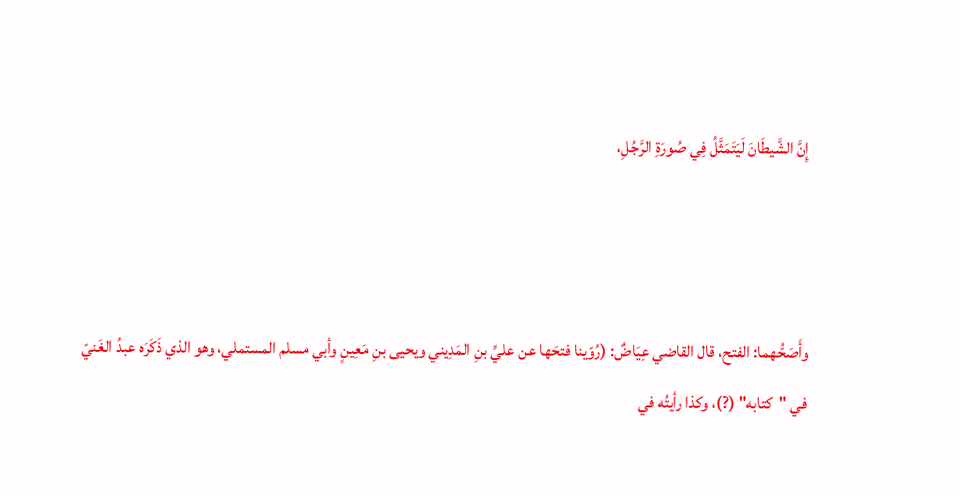إِنَّ الشَّيطَانَ لَيَتَمَثَّلُ فِي صُورَةِ الرَّجُلِ،



وأَصَحُّهما: الفتح، قال القاضي عِيَاضٌ: (رُوّينا فتحَها عن عليِّ بنِ المَدِيني ويحيى بنِ مَعِينٍ وأبي مسلم المستملي، وهو الذي ذَكَرَه عبدُ الغَنيّ في "كتابه" (?)، وكذا رأيتُه في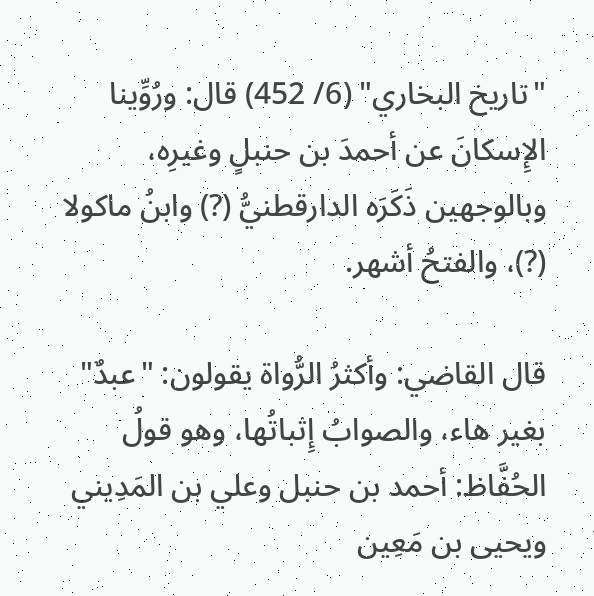"تاريخ البخاري" (6/ 452) قال: ورُوِّينا الإِسكانَ عن أحمدَ بن حنبلٍ وغيرِه، وبالوجهين ذَكَرَه الدارقطنيُّ (?) وابنُ ماكولا (?)، والفتحُ أشهر.

قال القاضي: وأكثرُ الرُّواة يقولون: "عبدٌ" بغير هاء، والصوابُ إِثباتُها، وهو قولُ الحُفَّاظ: أحمد بن حنبل وعلي بن المَدِيني ويحيى بن مَعِين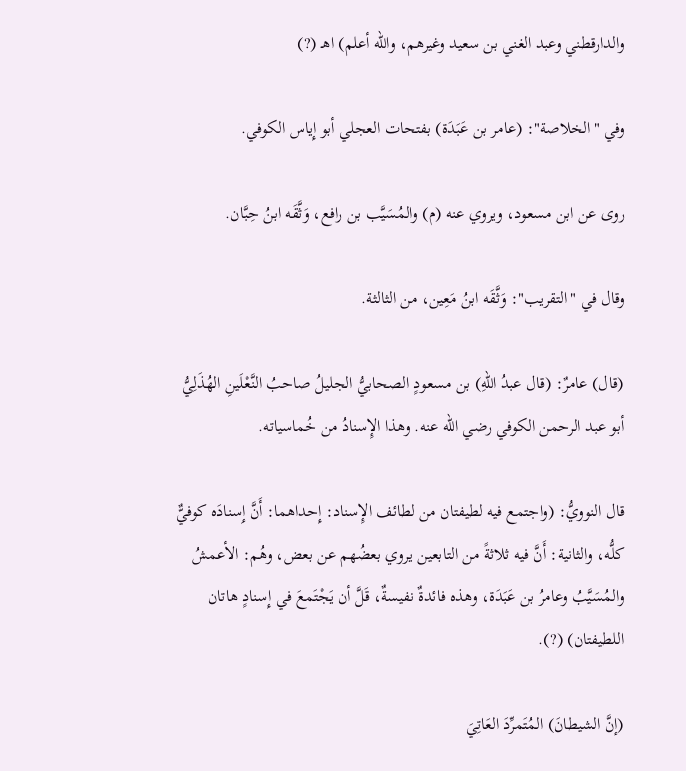والدارقطني وعبد الغني بن سعيد وغيرهم، والله أعلم) اهـ (?)

وفي "الخلاصة": (عامر بن عَبَدَة) بفتحات العجلي أبو إِياس الكوفي.

روى عن ابن مسعود، ويروي عنه (م) والمُسَيَّب بن رافع، وَثَّقَه ابنُ حِبَّان.

وقال في "التقريب": وَثَّقَه ابنُ مَعِين، من الثالثة.

(قال) عامرٌ: (قال عبدُ اللهِ) بن مسعودٍ الصحابيُّ الجليلُ صاحبُ النَّعْلَينِ الهُذَلِيُّ أبو عبد الرحمن الكوفي رضي الله عنه. وهذا الإِسنادُ من خُماسياته.

قال النوويُّ: (واجتمع فيه لطيفتان من لطائف الإِسناد: إِحداهما: أَنَّ إِسنادَه كوفيٌّ كلُّه، والثانية: أَنَّ فيه ثلاثةً من التابعين يروي بعضُهم عن بعض، وهُم: الأعمشُ والمُسَيَّبُ وعامرُ بن عَبَدَة، وهذه فائدةٌ نفيسةٌ، قَلَّ أن يَجْتَمعَ في إِسنادٍ هاتان اللطيفتان) (?).

(إنَّ الشيطانَ) المُتَمرِّدَ العَاتِيَ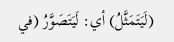(لَيَتَمَثَّلُ) أي: لَيَتَصَوَّرُ (في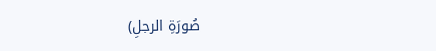صُورَةِ الرجلِ)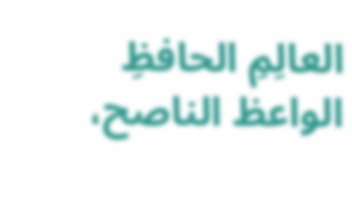العالِمِ الحافظِ الواعظ الناصح،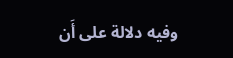وفيه دلالة على أَن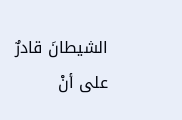الشيطانَ قادرٌ على أنْ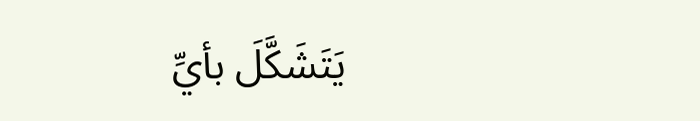يَتَشَكَّلَ بأيِّ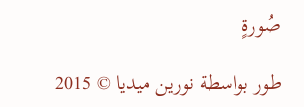صُورةٍ

طور بواسطة نورين ميديا © 2015